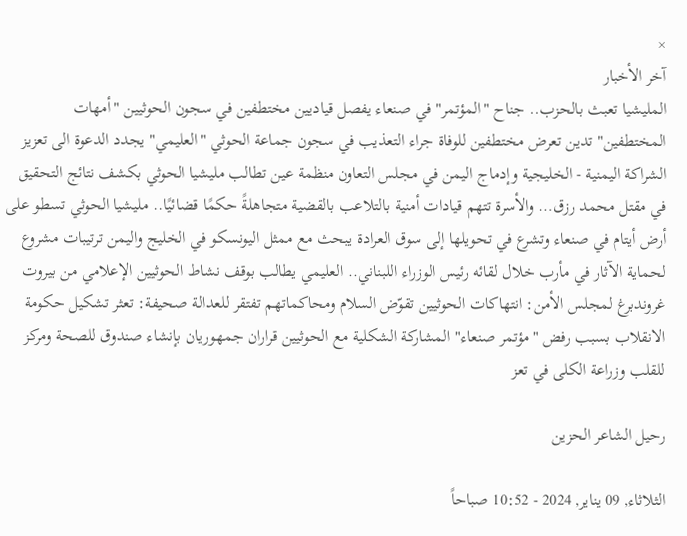×
آخر الأخبار
المليشيا تعبث بالحزب.. جناح "المؤتمر" في صنعاء يفصل قياديين مختطفين في سجون الحوثيين "أمهات المختطفين" تدين تعرض مختطفين للوفاة جراء التعذيب في سجون جماعة الحوثي "العليمي" يجدد الدعوة الى تعزيز الشراكة اليمنية - الخليجية وإدماج اليمن في مجلس التعاون منظمة عين تطالب مليشيا الحوثي بكشف نتائج التحقيق في مقتل محمد رزق… والأسرة تتهم قيادات أمنية بالتلاعب بالقضية متجاهلةً حكمًا قضائيًا.. مليشيا الحوثي تسطو على أرض أيتام في صنعاء وتشرع في تحويلها إلى سوق العرادة يبحث مع ممثل اليونسكو في الخليج واليمن ترتيبات مشروع لحماية الآثار في مأرب خلال لقائه رئيس الوزراء اللبناني.. العليمي يطالب بوقف نشاط الحوثيين الإعلامي من بيروت غروندبرغ لمجلس الأمن: انتهاكات الحوثيين تقوّض السلام ومحاكماتهم تفتقر للعدالة صحيفة: تعثر تشكيل حكومة الانقلاب بسبب رفض "مؤتمر صنعاء" المشاركة الشكلية مع الحوثيين قراران جمهوريان بإنشاء صندوق للصحة ومركز للقلب وزراعة الكلى في تعز

رحيل الشاعر الحزين

الثلاثاء, 09 يناير, 2024 - 10:52 صباحاً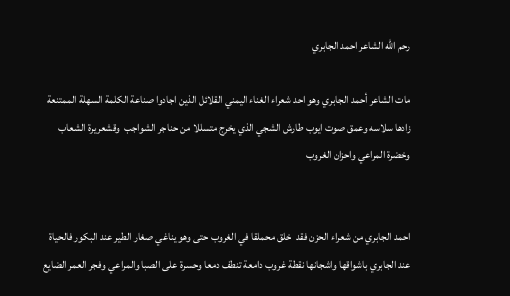رحم الله الشاعر احمد الجابري

مات الشاعر أحمد الجابري وهو احد شعراء الغناء اليمني القلائل الذين اجادوا صناعة الكلمة السهلة الممتنعة زادها سلاسه وعمق صوت ايوب طارش الشجي الذي يخرج متسللا من حناجر الشواجب  وقشعريرة الشعاب وخضرة المراعي واحزان الغروب


احمد الجابري من شعراء الحزن فقد  خلق محملقا في الغروب حتى وهو يناغي صغار الطير عند البكور فالحياة عند الجابري باشواقها واشجانها نقطة غروب دامعة تنطف دمعا وحسرة على الصبا والمراعي وفجر العمر الضايع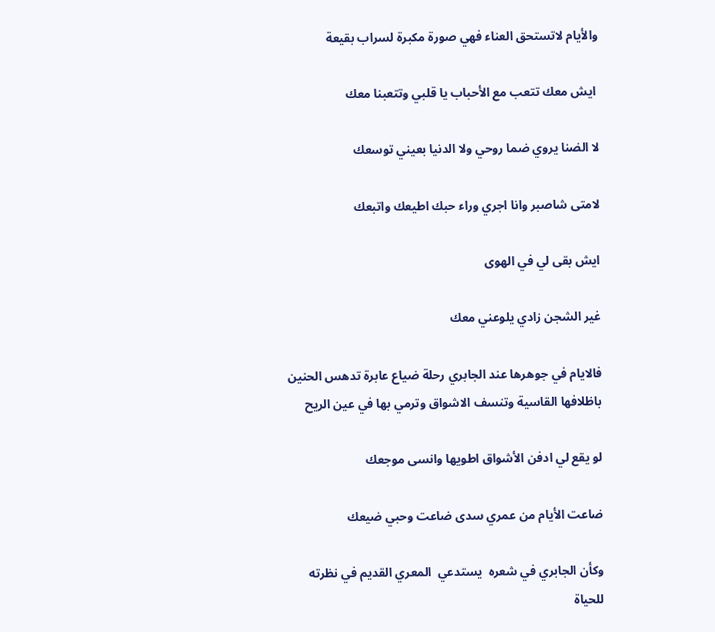والأيام لاتستحق العناء فهي صورة مكبرة لسراب بقيعة

 ايش معك تتعب مع الأحباب يا قلبي وتتعبنا معك

لا الضنا يروي ضما روحي ولا الدنيا بعيني توسعك

لامتى شاصبر وانا اجري وراء حبك اطيعك واتبعك

ايش بقى لي في الهوى

غير الشجن زادي يلوعني معك

فالايام في جوهرها عند الجابري رحلة ضياع عابرة تدهس الحنين  باظلافها القاسية وتنسف الاشواق وترمي بها في عين الريح

لو يقع لي ادفن الأشواق اطويها وانسى موجعك

ضاعت الأيام من عمري سدى ضاعت وحبي ضيعك

وكأن الجابري في شعره  يستدعي  المعري القديم في نظرته  للحياة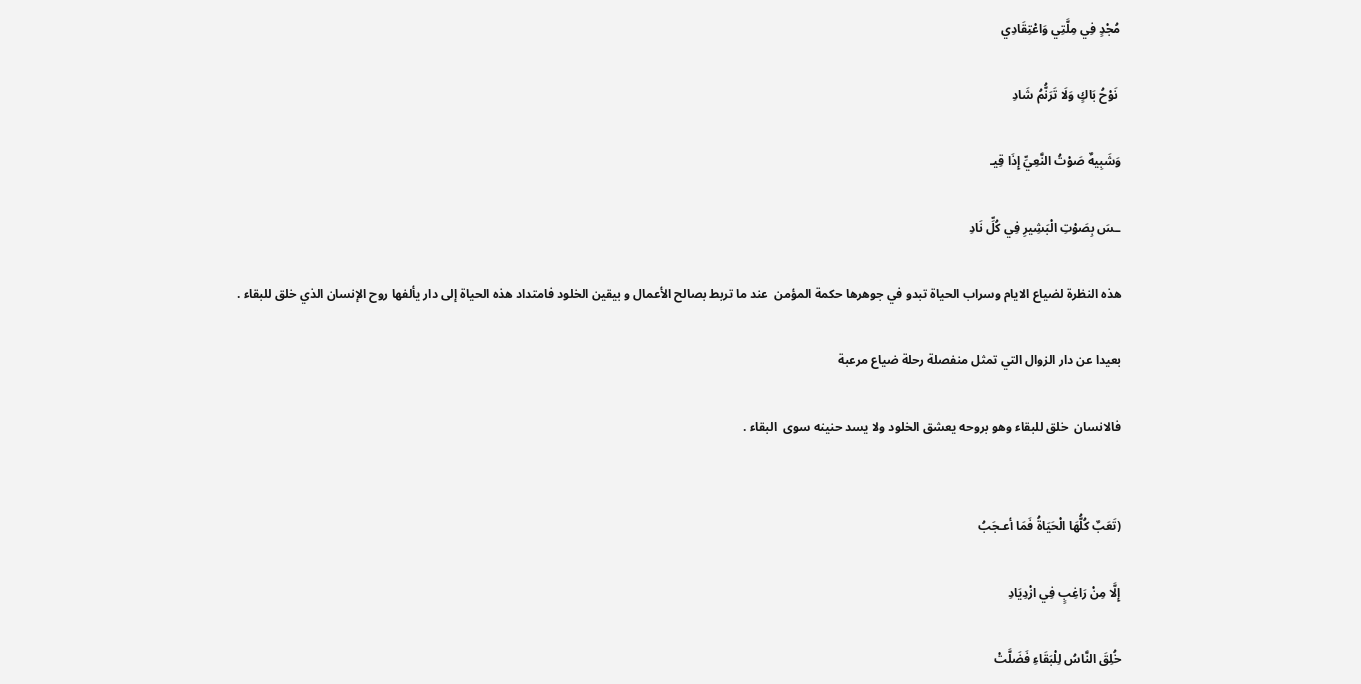مُجْدٍ فِي مِلَّتِي وَاعْتِقَادِي

 نَوْحُ بَاكٍ وَلَا تَرَنُّمُ شَادِ

وَشَبِيهٌ صَوْتُ النَّعِيِّ إِذَا قِيـ

ـسَ بِصَوْتِ الْبَشِيرِ فِي كُلِّ نَادِ

هذه النظرة لضياع الايام وسراب الحياة تبدو في جوهرها حكمة المؤمن  عند ما تربط بصالح الأعمال و بيقين الخلود فامتداد هذه الحياة إلى دار يألفها روح الإنسان الذي خلق للبقاء .

بعيدا عن دار الزوال التي تمثل منفصلة رحلة ضياع مرعبة

فالانسان  خلق للبقاء وهو بروحه يعشق الخلود ولا يسد حنينه سوى  البقاء .


(تَعَبٌ كُلُّهَا الْحَيَاةُ فَمَا أعـجَبُ

إِلَّا مِنْ رَاغِبٍ فِي ازْدِيَادِ

خُلِقَ النَّاسُ لِلْبَقَاءِ فَضَلَّتْ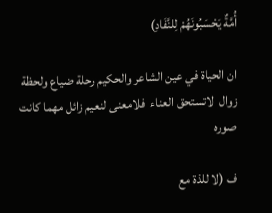أُمَّةٌ يَحْسَبُونَهُمْ لِلنَّفَادِ)

ان الحياة في عين الشاعر والحكيم رحلة ضياع ولحظة زوال  لاتستحق العناء  فلامعنى لنعيم زائل مهما كانت صوره

ف (لا للذة مع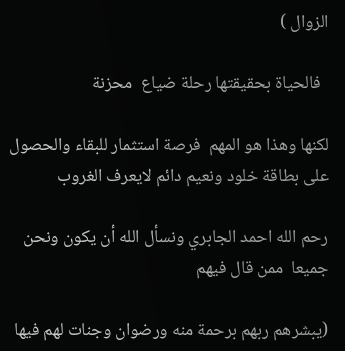الزوال )

  فالحياة بحقيقتها رحلة ضياع  محزنة

لكنها وهذا هو المهم  فرصة استثمار للبقاء والحصول على بطاقة خلود ونعيم دائم لايعرف الغروب

رحم الله احمد الجابري ونسأل الله أن يكون ونحن جميعا  ممن قال فيهم

(يبشرهم ربهم برحمة منه ورضوان وجنات لهم فيها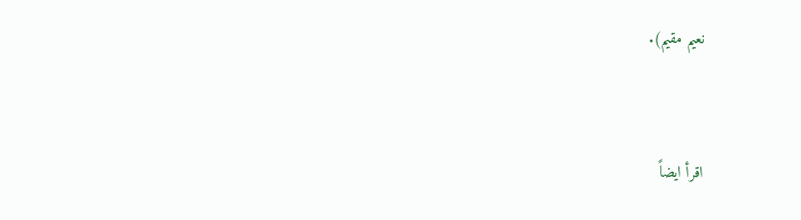نعيم مقيم).



اقرأ ايضاً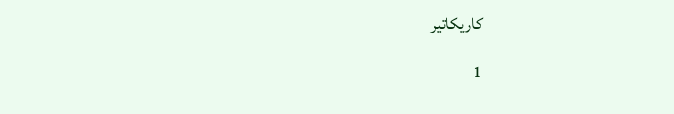كاريكاتير

1